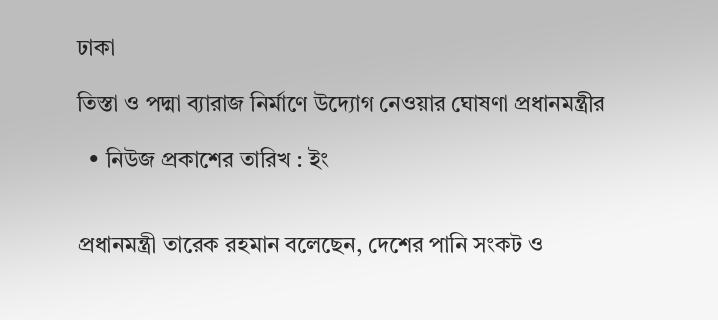ঢাকা

তিস্তা ও পদ্মা ব্যারাজ নির্মাণে উদ্যোগ নেওয়ার ঘোষণা প্রধানমন্ত্রীর

  • নিউজ প্রকাশের তারিখ : ইং


প্রধানমন্ত্রী তারেক রহমান বলেছেন, দেশের পানি সংকট ও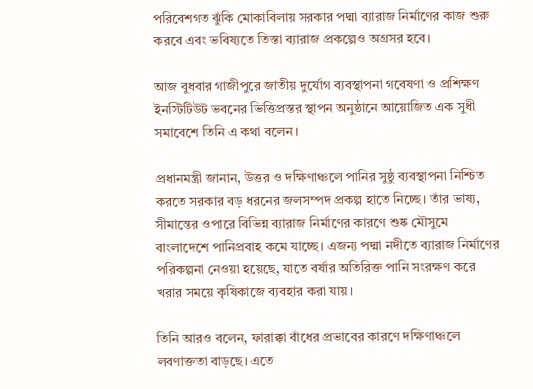পরিবেশগত ঝুঁকি মোকাবিলায় সরকার পদ্মা ব্যারাজ নির্মাণের কাজ শুরু করবে এবং ভবিষ্যতে তিস্তা ব্যারাজ প্রকল্পেও অগ্রসর হবে।

আজ বুধবার গাজীপুরে জাতীয় দুর্যোগ ব্যবস্থাপনা গবেষণা ও প্রশিক্ষণ ইনস্টিটিউট ভবনের ভিত্তিপ্রস্তর স্থাপন অনুষ্ঠানে আয়োজিত এক সুধী সমাবেশে তিনি এ কথা বলেন।

প্রধানমন্ত্রী জানান, উত্তর ও দক্ষিণাঞ্চলে পানির সুষ্ঠু ব্যবস্থাপনা নিশ্চিত করতে সরকার বড় ধরনের জলসম্পদ প্রকল্প হাতে নিচ্ছে। তাঁর ভাষ্য, সীমান্তের ওপারে বিভিন্ন ব্যারাজ নির্মাণের কারণে শুষ্ক মৌসুমে বাংলাদেশে পানিপ্রবাহ কমে যাচ্ছে। এজন্য পদ্মা নদীতে ব্যারাজ নির্মাণের পরিকল্পনা নেওয়া হয়েছে, যাতে বর্ষার অতিরিক্ত পানি সংরক্ষণ করে খরার সময়ে কৃষিকাজে ব্যবহার করা যায়।

তিনি আরও বলেন, ফারাক্কা বাঁধের প্রভাবের কারণে দক্ষিণাঞ্চলে লবণাক্ততা বাড়ছে। এতে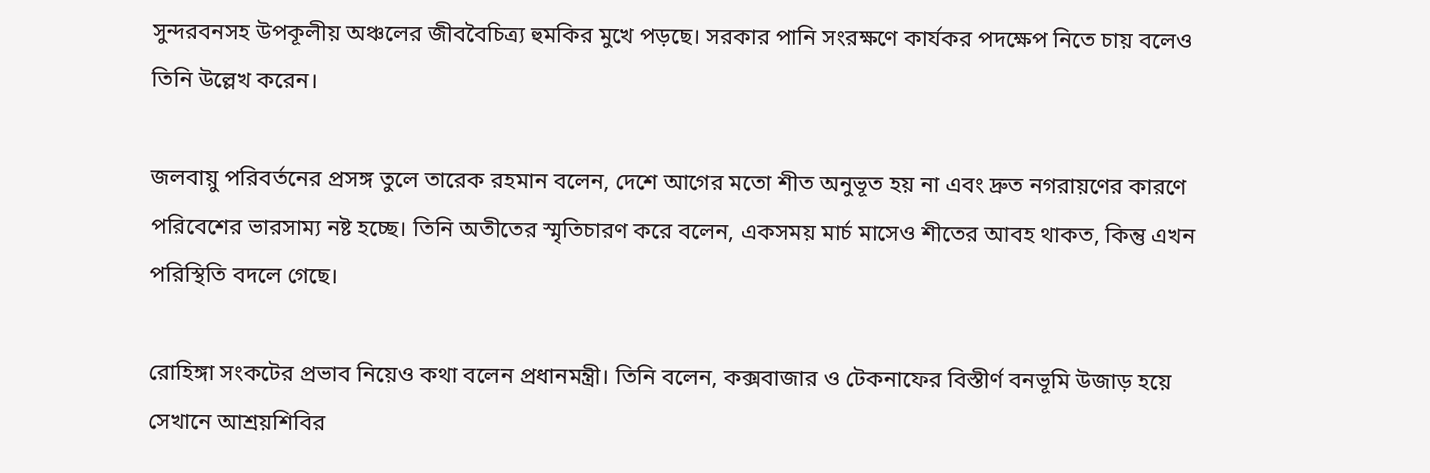সুন্দরবনসহ উপকূলীয় অঞ্চলের জীববৈচিত্র্য হুমকির মুখে পড়ছে। সরকার পানি সংরক্ষণে কার্যকর পদক্ষেপ নিতে চায় বলেও তিনি উল্লেখ করেন।

জলবায়ু পরিবর্তনের প্রসঙ্গ তুলে তারেক রহমান বলেন, দেশে আগের মতো শীত অনুভূত হয় না এবং দ্রুত নগরায়ণের কারণে পরিবেশের ভারসাম্য নষ্ট হচ্ছে। তিনি অতীতের স্মৃতিচারণ করে বলেন, একসময় মার্চ মাসেও শীতের আবহ থাকত, কিন্তু এখন পরিস্থিতি বদলে গেছে।

রোহিঙ্গা সংকটের প্রভাব নিয়েও কথা বলেন প্রধানমন্ত্রী। তিনি বলেন, কক্সবাজার ও টেকনাফের বিস্তীর্ণ বনভূমি উজাড় হয়ে সেখানে আশ্রয়শিবির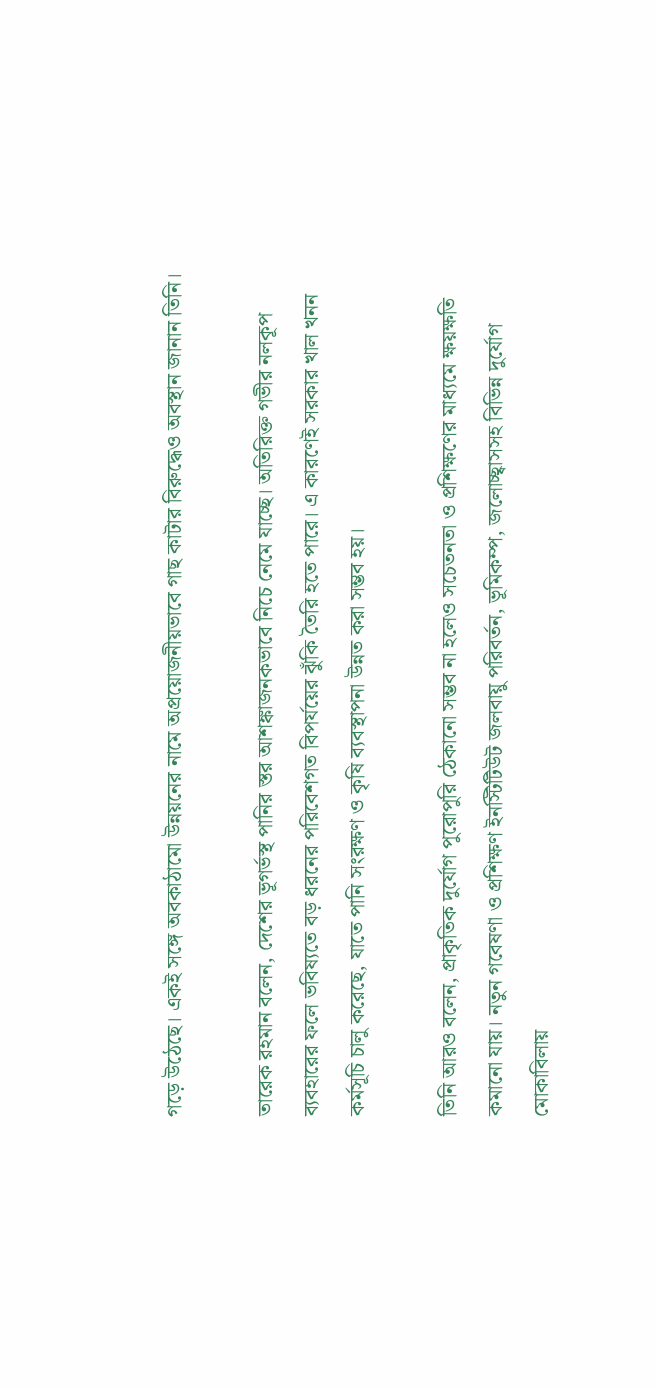গড়ে উঠেছে। একই সঙ্গে অবকাঠামো উন্নয়নের নামে অপ্রয়োজনীয়ভাবে গাছ কাটার বিরুদ্ধেও অবস্থান জানান তিনি।

তারেক রহমান বলেন, দেশের ভূগর্ভস্থ পানির স্তর আশঙ্কাজনকভাবে নিচে নেমে যাচ্ছে। অতিরিক্ত গভীর নলকূপ ব্যবহারের ফলে ভবিষ্যতে বড় ধরনের পরিবেশগত বিপর্যয়ের ঝুঁকি তৈরি হতে পারে। এ কারণেই সরকার খাল খনন কর্মসূচি চালু করেছে, যাতে পানি সংরক্ষণ ও কৃষি ব্যবস্থাপনা উন্নত করা সম্ভব হয়।

তিনি আরও বলেন, প্রাকৃতিক দুর্যোগ পুরোপুরি ঠেকানো সম্ভব না হলেও সচেতনতা ও প্রশিক্ষণের মাধ্যমে ক্ষয়ক্ষতি কমানো যায়। নতুন গবেষণা ও প্রশিক্ষণ ইনস্টিটিউট জলবায়ু পরিবর্তন, ভূমিকম্প, জলোচ্ছ্বাসসহ বিভিন্ন দুর্যোগ মোকাবিলায়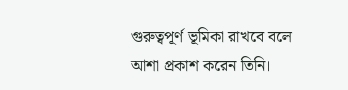গুরুত্বপূর্ণ ভূমিকা রাখবে বলে আশা প্রকাশ করেন তিনি।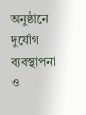অনুষ্ঠানে দুর্যোগ ব্যবস্থাপনা ও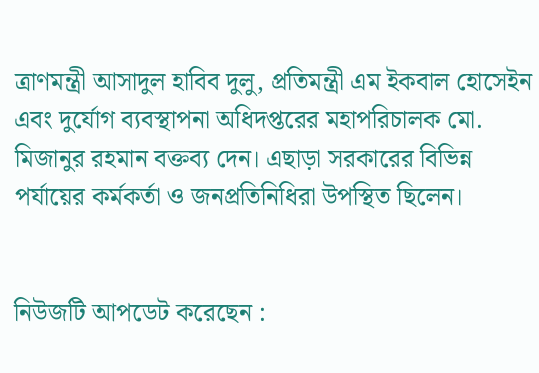ত্রাণমন্ত্রী আসাদুল হাবিব দুলু, প্রতিমন্ত্রী এম ইকবাল হোসেইন এবং দুর্যোগ ব্যবস্থাপনা অধিদপ্তরের মহাপরিচালক মো. মিজানুর রহমান বক্তব্য দেন। এছাড়া সরকারের বিভিন্ন পর্যায়ের কর্মকর্তা ও জনপ্রতিনিধিরা উপস্থিত ছিলেন।


নিউজটি আপডেট করেছেন :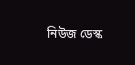নিউজ ডেস্ক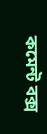কমেন্ট বক্স